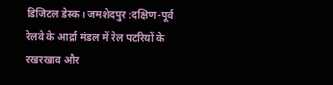डिजिटल डेस्क। जमशेदपुर :दक्षिण-पूर्व रेलवे के आर्द्रा मंडल में रेल पटरियों के रखरखाव और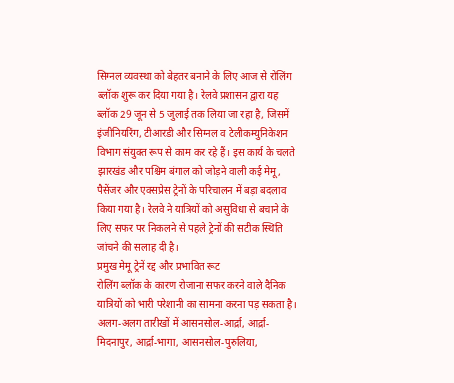सिग्नल व्यवस्था को बेहतर बनाने के लिए आज से रोलिंग ब्लॉक शुरू कर दिया गया है। रेलवे प्रशासन द्वारा यह ब्लॉक 29 जून से 5 जुलाई तक लिया जा रहा है, जिसमें इंजीनियरिंग, टीआरडी और सिग्नल व टेलीकम्युनिकेशन विभाग संयुक्त रूप से काम कर रहे हैं। इस कार्य के चलते झारखंड और पश्चिम बंगाल को जोड़ने वाली कई मेमू, पैसेंजर और एक्सप्रेस ट्रेनों के परिचालन में बड़ा बदलाव किया गया है। रेलवे ने यात्रियों को असुविधा से बचाने के लिए सफर पर निकलने से पहले ट्रेनों की सटीक स्थिति जांचने की सलाह दी है।
प्रमुख मेमू ट्रेनें रद्द और प्रभावित रूट
रोलिंग ब्लॉक के कारण रोजाना सफर करने वाले दैनिक यात्रियों को भारी परेशानी का सामना करना पड़ सकता है। अलग-अलग तारीखों में आसनसोल-आर्द्रा, आर्द्रा-मिदनापुर, आर्द्रा-भागा, आसनसोल-पुरुलिया,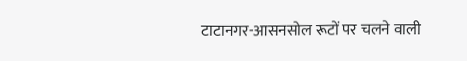टाटानगर-आसनसोल रूटों पर चलने वाली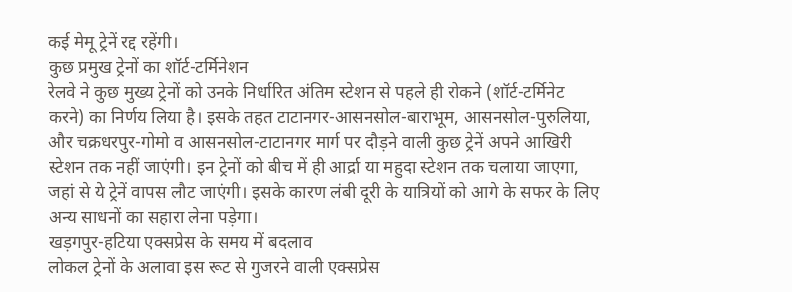कई मेमू ट्रेनें रद्द रहेंगी।
कुछ प्रमुख ट्रेनों का शॉर्ट-टर्मिनेशन
रेलवे ने कुछ मुख्य ट्रेनों को उनके निर्धारित अंतिम स्टेशन से पहले ही रोकने (शॉर्ट-टर्मिनेट करने) का निर्णय लिया है। इसके तहत टाटानगर-आसनसोल-बाराभूम, आसनसोल-पुरुलिया, और चक्रधरपुर-गोमो व आसनसोल-टाटानगर मार्ग पर दौड़ने वाली कुछ ट्रेनें अपने आखिरी स्टेशन तक नहीं जाएंगी। इन ट्रेनों को बीच में ही आर्द्रा या महुदा स्टेशन तक चलाया जाएगा, जहां से ये ट्रेनें वापस लौट जाएंगी। इसके कारण लंबी दूरी के यात्रियों को आगे के सफर के लिए अन्य साधनों का सहारा लेना पड़ेगा।
खड़गपुर-हटिया एक्सप्रेस के समय में बदलाव
लोकल ट्रेनों के अलावा इस रूट से गुजरने वाली एक्सप्रेस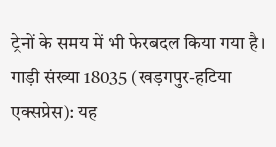ट्रेनों के समय में भी फेरबदल किया गया है।
गाड़ी संख्या 18035 (खड़गपुर-हटिया एक्सप्रेस): यह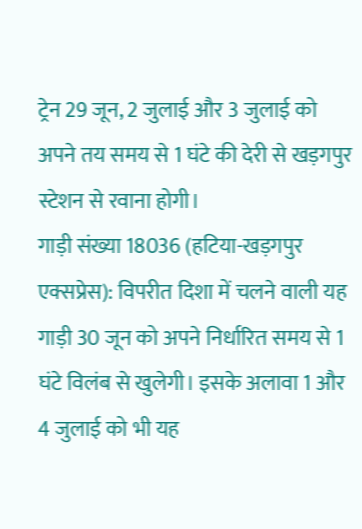ट्रेन 29 जून, 2 जुलाई और 3 जुलाई को अपने तय समय से 1 घंटे की देरी से खड़गपुर स्टेशन से रवाना होगी।
गाड़ी संख्या 18036 (हटिया-खड़गपुर एक्सप्रेस): विपरीत दिशा में चलने वाली यह गाड़ी 30 जून को अपने निर्धारित समय से 1 घंटे विलंब से खुलेगी। इसके अलावा 1 और 4 जुलाई को भी यह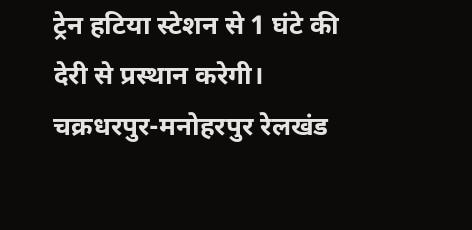ट्रेन हटिया स्टेशन से 1 घंटे की देरी से प्रस्थान करेगी।
चक्रधरपुर-मनोहरपुर रेलखंड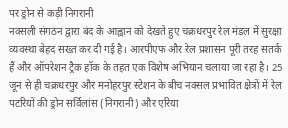पर ड्रोन से कड़ी निगरानी
नक्सली संगठन द्वारा बंद के आह्वान को देखते हुए चक्रधरपुर रेल मंडल में सुरक्षा व्यवस्था बेहद सख्त कर दी गई है। आरपीएफ और रेल प्रशासन पूरी तरह सतर्क हैं और ऑपरेशन ट्रैक हॉक के तहत एक विशेष अभियान चलाया जा रहा है। 25 जून से ही चक्रधरपुर और मनोहरपुर स्टेशन के बीच नक्सल प्रभावित क्षेत्रों में रेल पटरियों की ड्रोन सर्विलांस (निगरानी) और एरिया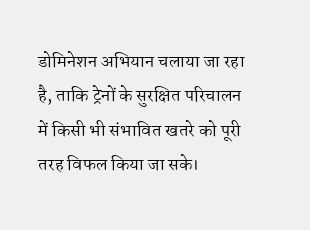डोमिनेशन अभियान चलाया जा रहा है, ताकि ट्रेनों के सुरक्षित परिचालन में किसी भी संभावित खतरे को पूरी तरह विफल किया जा सके।